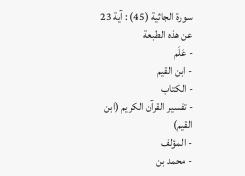سورة الجاثية (45) : آية 23
عن هذه الطبعة
- عَلَم
- ابن القيم
- الكتاب
- تفسير القرآن الكريم (ابن القيم)
- المؤلف
- محمد بن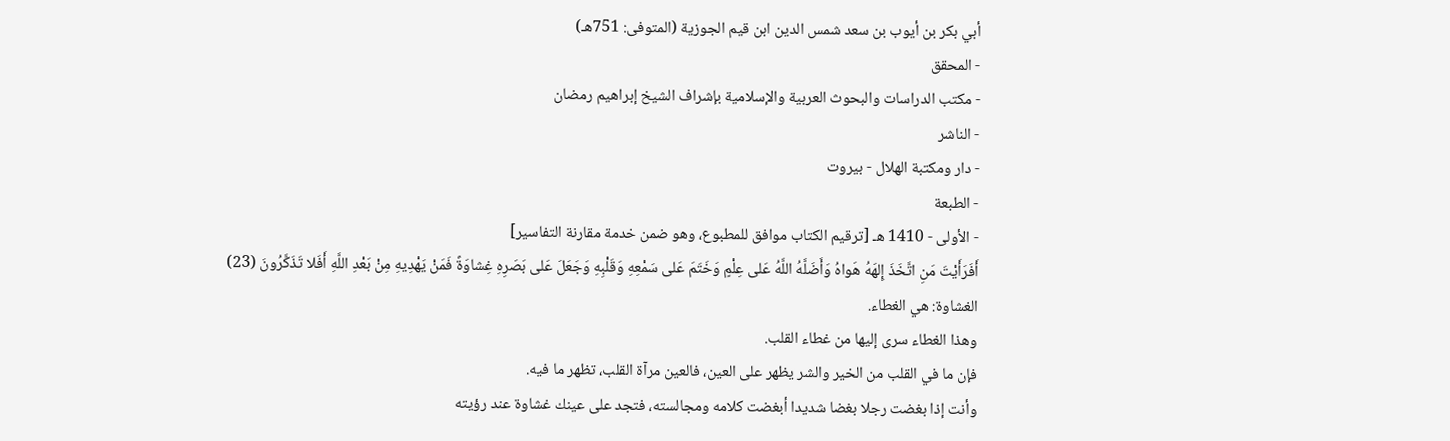أبي بكر بن أيوب بن سعد شمس الدين ابن قيم الجوزية (المتوفى: 751هـ)
- المحقق
- مكتب الدراسات والبحوث العربية والإسلامية بإشراف الشيخ إبراهيم رمضان
- الناشر
- دار ومكتبة الهلال - بيروت
- الطبعة
- الأولى - 1410 هـ [ترقيم الكتاب موافق للمطبوع، وهو ضمن خدمة مقارنة التفاسير]
أَفَرَأَيْتَ مَنِ اتَّخَذَ إِلهَهُ هَواهُ وَأَضَلَّهُ اللَّهُ عَلى عِلْمٍ وَخَتَمَ عَلى سَمْعِهِ وَقَلْبِهِ وَجَعَلَ عَلى بَصَرِهِ غِشاوَةً فَمَنْ يَهْدِيهِ مِنْ بَعْدِ اللَّهِ أَفَلا تَذَكَّرُونَ (23)
الغشاوة: هي الغطاء.
وهذا الغطاء سرى إليها من غطاء القلب.
فإن ما في القلب من الخير والشر يظهر على العين، فالعين مرآة القلب، تظهر ما فيه.
وأنت إذا بغضت رجلا بغضا شديدا أبغضت كلامه ومجالسته، فتجد على عينك غشاوة عند رؤيته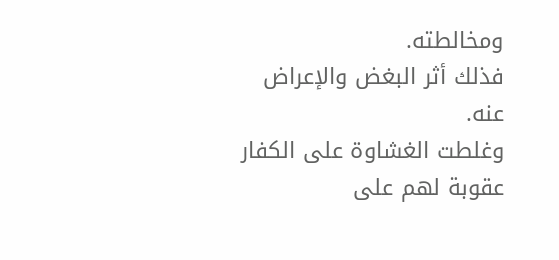ومخالطته.
فذلك أثر البغض والإعراض عنه.
وغلطت الغشاوة على الكفار عقوبة لهم على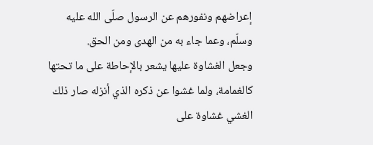إعراضهم ونفورهم عن الرسول صلّى الله عليه وسلّم، وعما جاء به من الهدى ومن الحق.
وجعل الغشاوة عليها يشعر بالإحاطة على ما تحتها كالغمامة، ولما غشوا عن ذكره الذي أنزله صار ذلك الغشي غشاوة على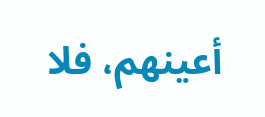أعينهم، فلا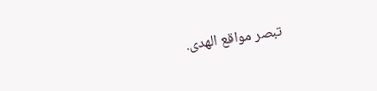تبصر مواقع الهدى.